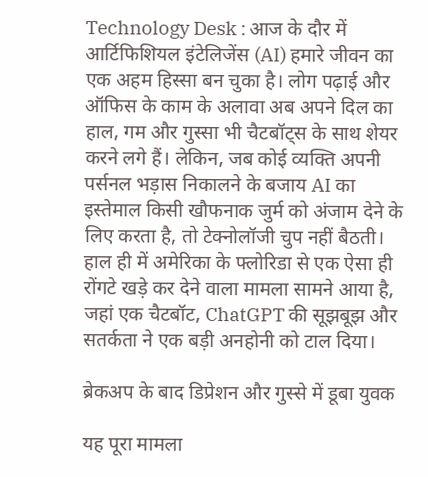Technology Desk : आज के दौर में आर्टिफिशियल इंटेलिजेंस (AI) हमारे जीवन का एक अहम हिस्सा बन चुका है। लोग पढ़ाई और ऑफिस के काम के अलावा अब अपने दिल का हाल, गम और गुस्सा भी चैटबॉट्स के साथ शेयर करने लगे हैं। लेकिन, जब कोई व्यक्ति अपनी पर्सनल भड़ास निकालने के बजाय AI का इस्तेमाल किसी खौफनाक जुर्म को अंजाम देने के लिए करता है, तो टेक्नोलॉजी चुप नहीं बैठती। हाल ही में अमेरिका के फ्लोरिडा से एक ऐसा ही रोंगटे खड़े कर देने वाला मामला सामने आया है, जहां एक चैटबॉट, ChatGPT की सूझबूझ और सतर्कता ने एक बड़ी अनहोनी को टाल दिया।

ब्रेकअप के बाद डिप्रेशन और गुस्से में डूबा युवक

यह पूरा मामला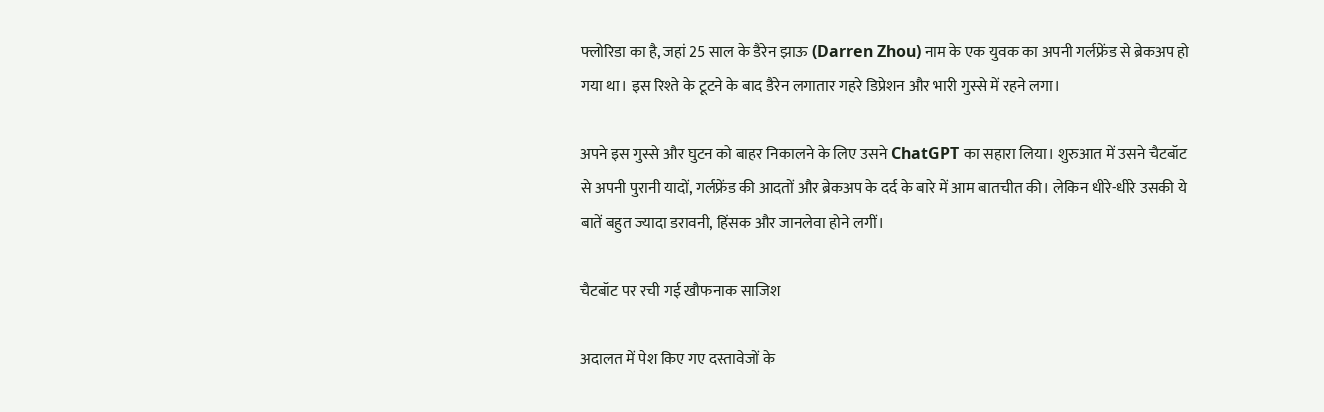फ्लोरिडा का है, जहां 25 साल के डैरेन झाऊ (Darren Zhou) नाम के एक युवक का अपनी गर्लफ्रेंड से ब्रेकअप हो गया था। इस रिश्ते के टूटने के बाद डैरेन लगातार गहरे डिप्रेशन और भारी गुस्से में रहने लगा।

अपने इस गुस्से और घुटन को बाहर निकालने के लिए उसने ChatGPT का सहारा लिया। शुरुआत में उसने चैटबॉट से अपनी पुरानी यादों, गर्लफ्रेंड की आदतों और ब्रेकअप के दर्द के बारे में आम बातचीत की। लेकिन धीरे-धीरे उसकी ये बातें बहुत ज्यादा डरावनी, हिंसक और जानलेवा होने लगीं।

चैटबॉट पर रची गई खौफनाक साजिश

अदालत में पेश किए गए दस्तावेजों के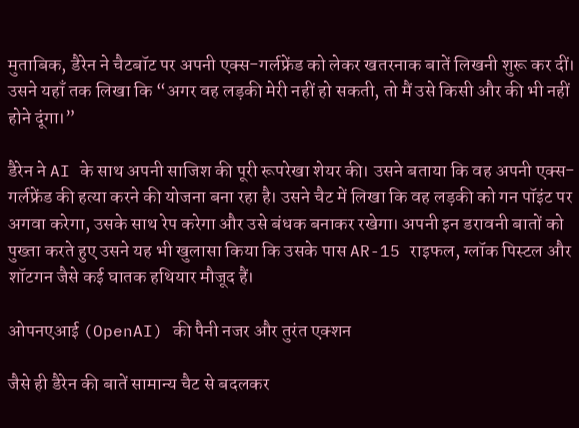मुताबिक, डैरेन ने चैटबॉट पर अपनी एक्स-गर्लफ्रेंड को लेकर खतरनाक बातें लिखनी शुरू कर दीं। उसने यहाँ तक लिखा कि “अगर वह लड़की मेरी नहीं हो सकती, तो मैं उसे किसी और की भी नहीं होने दूंगा।”

डैरेन ने AI के साथ अपनी साजिश की पूरी रूपरेखा शेयर की। उसने बताया कि वह अपनी एक्स-गर्लफ्रेंड की हत्या करने की योजना बना रहा है। उसने चैट में लिखा कि वह लड़की को गन पॉइंट पर अगवा करेगा, उसके साथ रेप करेगा और उसे बंधक बनाकर रखेगा। अपनी इन डरावनी बातों को पुख्ता करते हुए उसने यह भी खुलासा किया कि उसके पास AR-15 राइफल, ग्लॉक पिस्टल और शॉटगन जैसे कई घातक हथियार मौजूद हैं।

ओपनएआई (OpenAI) की पैनी नजर और तुरंत एक्शन

जैसे ही डैरेन की बातें सामान्य चैट से बदलकर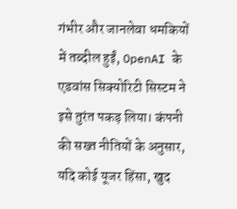गंभीर और जानलेवा धमकियों में तब्दील हुईं, OpenAI के एडवांस सिक्योरिटी सिस्टम ने इसे तुरंत पकड़ लिया। कंपनी की सख्त नीतियों के अनुसार, यदि कोई यूजर हिंसा, खुद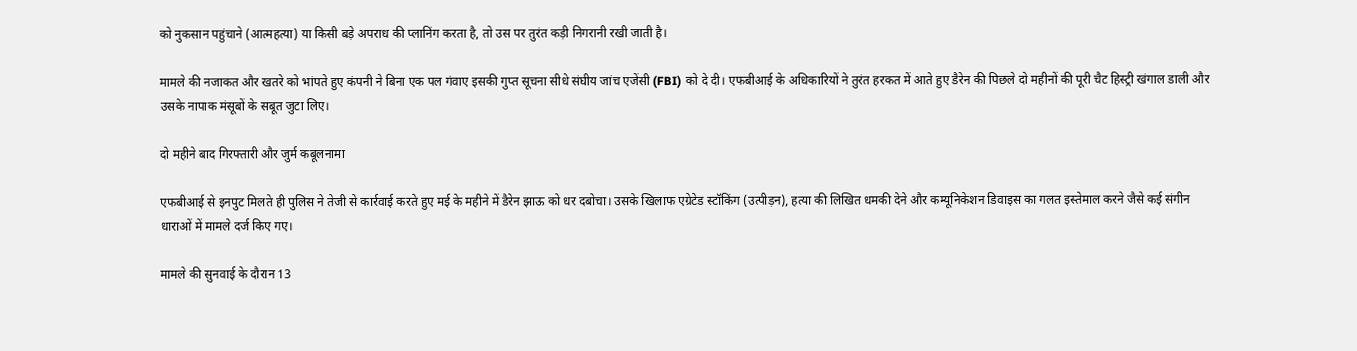को नुकसान पहुंचाने (आत्महत्या) या किसी बड़े अपराध की प्लानिंग करता है, तो उस पर तुरंत कड़ी निगरानी रखी जाती है।

मामले की नजाकत और खतरे को भांपते हुए कंपनी ने बिना एक पल गंवाए इसकी गुप्त सूचना सीधे संघीय जांच एजेंसी (FBI) को दे दी। एफबीआई के अधिकारियों ने तुरंत हरकत में आते हुए डैरेन की पिछले दो महीनों की पूरी चैट हिस्ट्री खंगाल डाली और उसके नापाक मंसूबों के सबूत जुटा लिए।

दो महीने बाद गिरफ्तारी और जुर्म कबूलनामा

एफबीआई से इनपुट मिलते ही पुलिस ने तेजी से कार्रवाई करते हुए मई के महीने में डैरेन झाऊ को धर दबोचा। उसके खिलाफ एग्रेटेड स्टॉकिंग (उत्पीड़न), हत्या की लिखित धमकी देने और कम्यूनिकेशन डिवाइस का गलत इस्तेमाल करने जैसे कई संगीन धाराओं में मामले दर्ज किए गए।

मामले की सुनवाई के दौरान 13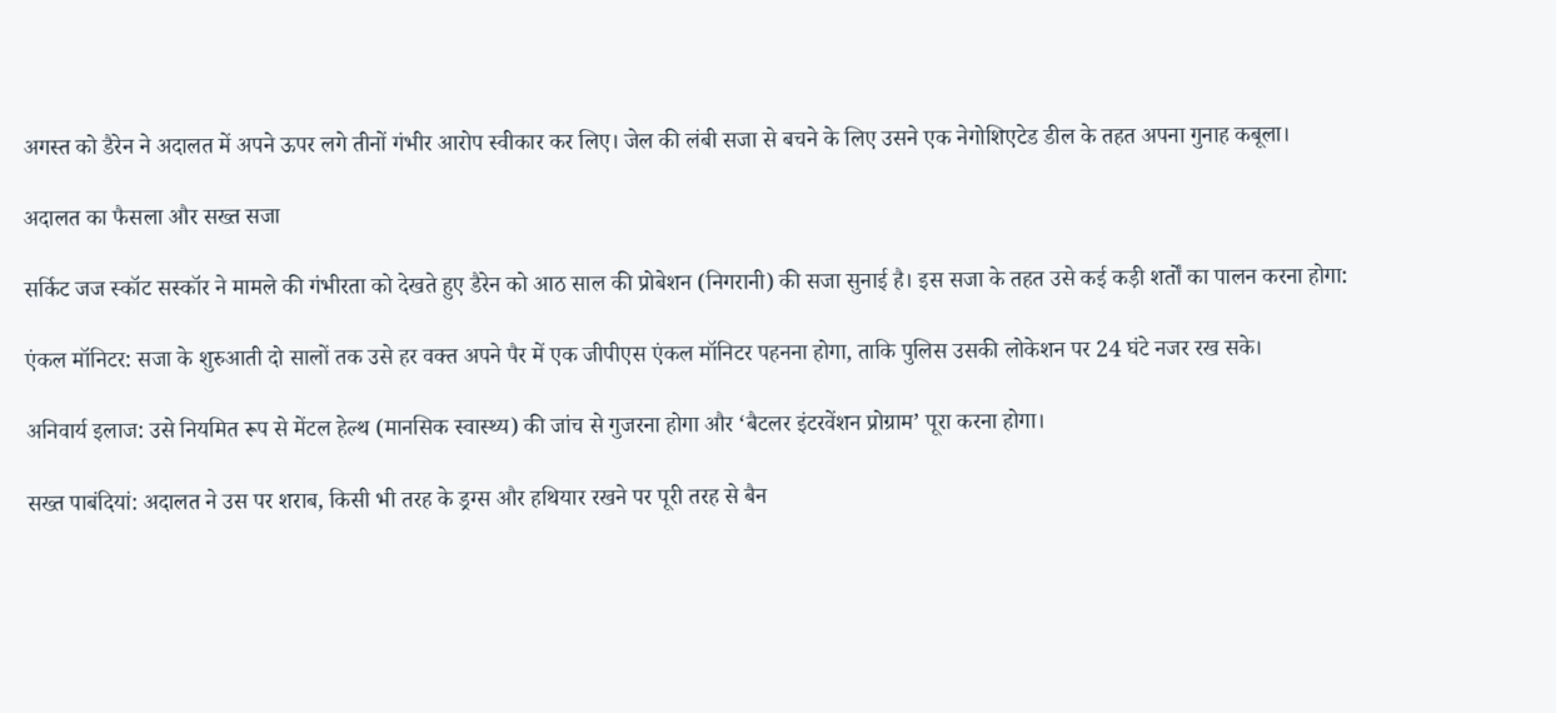अगस्त को डैरेन ने अदालत में अपने ऊपर लगे तीनों गंभीर आरोप स्वीकार कर लिए। जेल की लंबी सजा से बचने के लिए उसने एक नेगोशिएटेड डील के तहत अपना गुनाह कबूला।

अदालत का फैसला और सख्त सजा

सर्किट जज स्कॉट सस्कॉर ने मामले की गंभीरता को देखते हुए डैरेन को आठ साल की प्रोबेशन (निगरानी) की सजा सुनाई है। इस सजा के तहत उसे कई कड़ी शर्तों का पालन करना होगा:

एंकल मॉनिटर: सजा के शुरुआती दो सालों तक उसे हर वक्त अपने पैर में एक जीपीएस एंकल मॉनिटर पहनना होगा, ताकि पुलिस उसकी लोकेशन पर 24 घंटे नजर रख सके।

अनिवार्य इलाज: उसे नियमित रूप से मेंटल हेल्थ (मानसिक स्वास्थ्य) की जांच से गुजरना होगा और ‘बैटलर इंटरवेंशन प्रोग्राम’ पूरा करना होगा।

सख्त पाबंदियां: अदालत ने उस पर शराब, किसी भी तरह के ड्रग्स और हथियार रखने पर पूरी तरह से बैन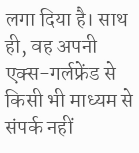लगा दिया है। साथ ही, वह अपनी एक्स-गर्लफ्रेंड से किसी भी माध्यम से संपर्क नहीं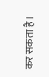कर सकता है।